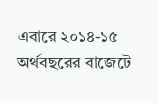এবারে ২০১৪-১৫ অর্থবছরের বাজেটে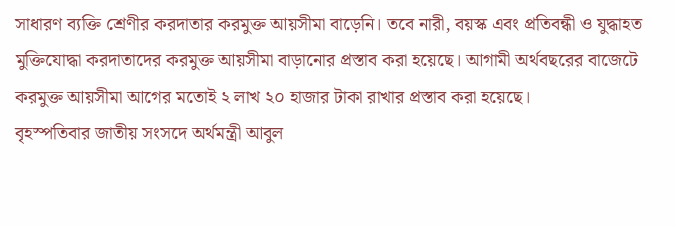সাধারণ ব্যক্তি শ্রেণীর করদাতার করমুক্ত আয়সীমা বাড়েনি। তবে নারী, বয়স্ক এবং প্রতিবন্ধী ও যুদ্ধাহত মুক্তিযোদ্ধা করদাতাদের করমুক্ত আয়সীমা বাড়ানোর প্রস্তাব করা হয়েছে। আগামী অর্থবছরের বাজেটে করমুক্ত আয়সীমা আগের মতোই ২ লাখ ২০ হাজার টাকা রাখার প্রস্তাব করা হয়েছে।
বৃহস্পতিবার জাতীয় সংসদে অর্থমন্ত্রী আবুল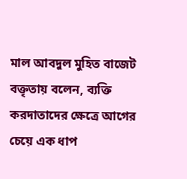মাল আবদুল মুহিত বাজেট বক্তৃতায় বলেন, ব্যক্তি করদাতাদের ক্ষেত্রে আগের চেয়ে এক ধাপ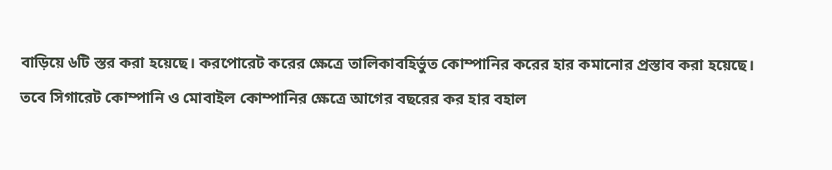বাড়িয়ে ৬টি স্তর করা হয়েছে। করপোরেট করের ক্ষেত্রে তালিকাবহির্ভুত কোম্পানির করের হার কমানোর প্রস্তাব করা হয়েছে। তবে সিগারেট কোম্পানি ও মোবাইল কোম্পানির ক্ষেত্রে আগের বছরের কর হার বহাল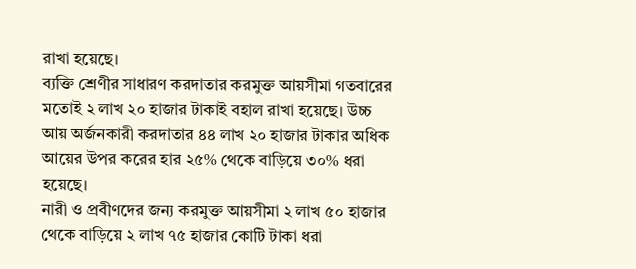রাখা হয়েছে।
ব্যক্তি শ্রেণীর সাধারণ করদাতার করমুক্ত আয়সীমা গতবারের মতোই ২ লাখ ২০ হাজার টাকাই বহাল রাখা হয়েছে। উচ্চ আয় অর্জনকারী করদাতার ৪৪ লাখ ২০ হাজার টাকার অধিক আয়ের উপর করের হার ২৫% থেকে বাড়িয়ে ৩০% ধরা হয়েছে।
নারী ও প্রবীণদের জন্য করমুক্ত আয়সীমা ২ লাখ ৫০ হাজার থেকে বাড়িয়ে ২ লাখ ৭৫ হাজার কোটি টাকা ধরা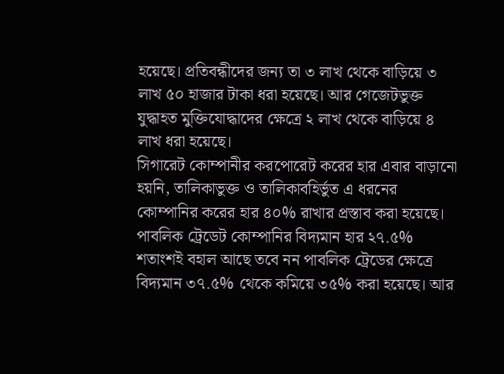হয়েছে। প্রতিবন্ধীদের জন্য তা ৩ লাখ থেকে বাড়িয়ে ৩ লাখ ৫০ হাজার টাকা ধরা হয়েছে। আর গেজেটভুক্ত যুদ্ধাহত মুক্তিযোদ্ধাদের ক্ষেত্রে ২ লাখ থেকে বাড়িয়ে ৪ লাখ ধরা হয়েছে।
সিগারেট কোম্পানীর করপোরেট করের হার এবার বাড়ানো হয়নি, তালিকাভুক্ত ও তালিকাবহির্ভুত এ ধরনের কোম্পানির করের হার ৪০% রাখার প্রস্তাব করা হয়েছে।
পাবলিক ট্রেডেট কোম্পানির বিদ্যমান হার ২৭.৫% শতাংশই বহাল আছে তবে নন পাবলিক ট্রেডের ক্ষেত্রে বিদ্যমান ৩৭.৫% থেকে কমিয়ে ৩৫% করা হয়েছে। আর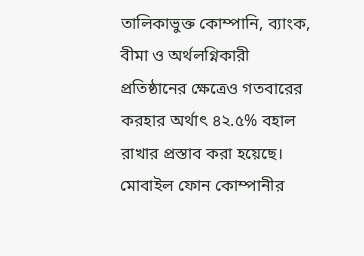তালিকাভুক্ত কোম্পানি, ব্যাংক, বীমা ও অর্থলগ্নিকারী প্রতিষ্ঠানের ক্ষেত্রেও গতবারের করহার অর্থাৎ ৪২.৫% বহাল রাখার প্রস্তাব করা হয়েছে। মোবাইল ফোন কোম্পানীর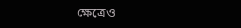ক্ষেত্রেও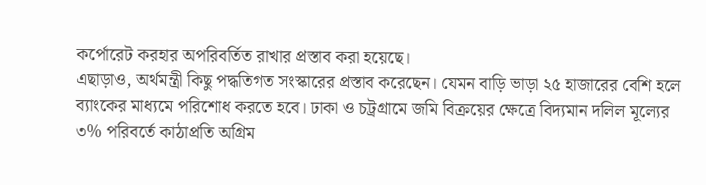কর্পোরেট করহার অপরিবর্তিত রাখার প্রস্তাব করা হয়েছে।
এছাড়াও, অর্থমন্ত্রী কিছু পদ্ধতিগত সংস্কারের প্রস্তাব করেছেন। যেমন বাড়ি ভাড়া ২৫ হাজারের বেশি হলে ব্যাংকের মাধ্যমে পরিশোধ করতে হবে। ঢাকা ও চট্রগ্রামে জমি বিক্রয়ের ক্ষেত্রে বিদ্যমান দলিল মূল্যের ৩% পরিবর্তে কাঠাপ্রতি অগ্রিম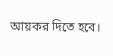আয়কর দিতে হবে।